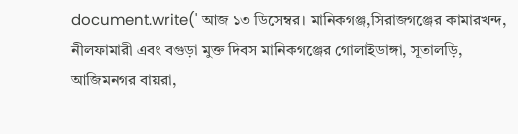document.write(' আজ ১৩ ডিসেম্বর। মানিকগঞ্জ,সিরাজগঞ্জের কামারখন্দ, নীলফামারী এবং বগুড়া মুক্ত দিবস মানিকগঞ্জের গোলাইডাঙ্গা, সূতালড়ি, আজিমনগর বায়রা,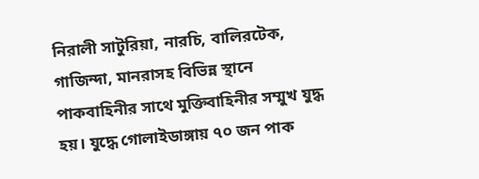নিরালী সাটুরিয়া, নারচি, বালিরটেক, গাজিন্দা, মানরাসহ বিভিন্ন স্থানে পাকবাহিনীর সাথে মুক্তিবাহিনীর সম্মুখ যুদ্ধ হয়। যুদ্ধে গোলাইডাঙ্গায় ৭০ জন পাক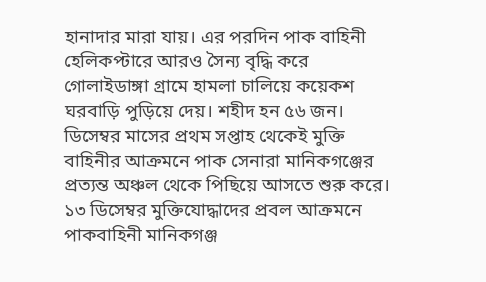হানাদার মারা যায়। এর পরদিন পাক বাহিনী হেলিকপ্টারে আরও সৈন্য বৃদ্ধি করে গোলাইডাঙ্গা গ্রামে হামলা চালিয়ে কয়েকশ ঘরবাড়ি পুড়িয়ে দেয়। শহীদ হন ৫৬ জন। ডিসেম্বর মাসের প্রথম সপ্তাহ থেকেই মুক্তি বাহিনীর আক্রমনে পাক সেনারা মানিকগঞ্জের প্রত্যন্ত অঞ্চল থেকে পিছিয়ে আসতে শুরু করে। ১৩ ডিসেম্বর মুক্তিযোদ্ধাদের প্রবল আক্রমনে পাকবাহিনী মানিকগঞ্জ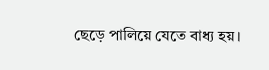ছেড়ে পালিয়ে যেতে বাধ্য হয়।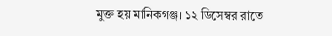মুক্ত হয় মানিকগঞ্জ। ১২ ডিসেম্বর রাতে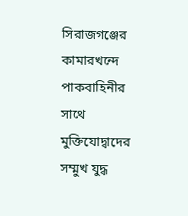সিরাজগঞ্জের কামারখন্দে পাকবাহিনীর সাথে মুক্তিযোদ্বাদের সম্মুখ যুদ্ধ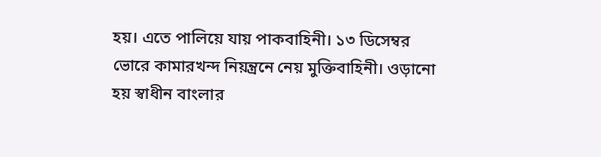হয়। এতে পালিয়ে যায় পাকবাহিনী। ১৩ ডিসেম্বর ভোরে কামারখন্দ নিয়ন্ত্রনে নেয় মুক্তিবাহিনী। ওড়ানো হয় স্বাধীন বাংলার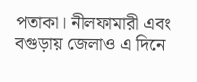পতাকা। নীলফামারী এবং বগুড়ায় জেলাও এ দিনে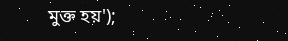মুক্ত হয়');